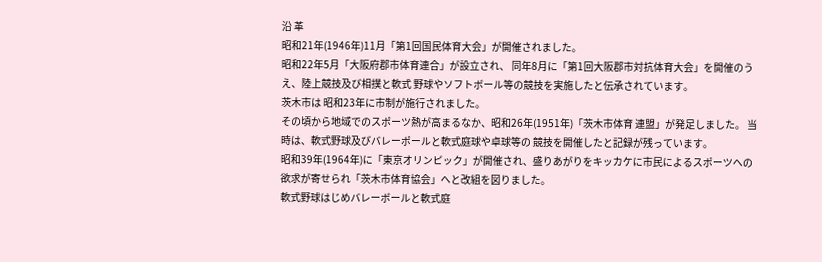沿 革
昭和21年(1946年)11月「第1回国民体育大会」が開催されました。
昭和22年5月「大阪府郡市体育連合」が設立され、 同年8月に「第1回大阪郡市対抗体育大会」を開催のうえ、陸上競技及び相撲と軟式 野球やソフトボール等の競技を実施したと伝承されています。
茨木市は 昭和23年に市制が施行されました。
その頃から地域でのスポーツ熱が高まるなか、昭和26年(1951年)「茨木市体育 連盟」が発足しました。 当時は、軟式野球及びバレーポールと軟式庭球や卓球等の 競技を開催したと記録が残っています。
昭和39年(1964年)に「東京オリンピック」が開催され、盛りあがりをキッカケに市民によるスポーツへの欲求が寄せられ「茨木市体育協会」へと改組を図りました。
軟式野球はじめバレーボールと軟式庭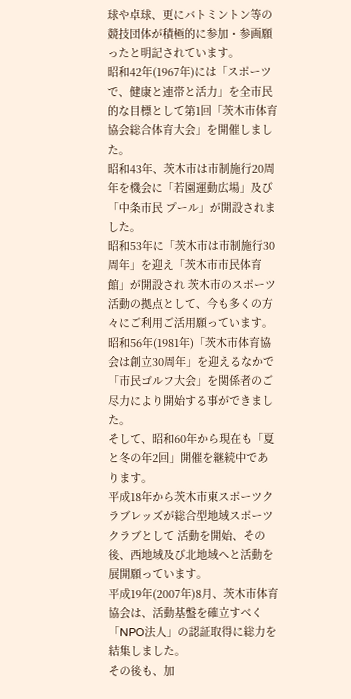球や卓球、更にバトミントン等の競技団体が積極的に参加・参画願ったと明記されています。
昭和42年(1967年)には「スポーツで、健康と連帯と活力」を全市民的な目標として第1回「茨木市体育協会総合体育大会」を開催しました。
昭和43年、茨木市は市制施行20周年を機会に「若園運動広場」及び「中条市民 プール」が開設されました。
昭和53年に「茨木市は市制施行30周年」を迎え「茨木市市民体育館」が開設され 茨木市のスポーツ活動の拠点として、今も多くの方々にご利用ご活用願っています。
昭和56年(1981年)「茨木市体育協会は創立30周年」を迎えるなかで「市民ゴルフ大会」を関係者のご尽力により開始する事ができました。
そして、昭和60年から現在も「夏と冬の年2回」開催を継続中であります。
平成18年から茨木市東スポーツクラブレッズが総合型地域スポーツクラブとして 活動を開始、その後、西地域及び北地域へと活動を展開願っています。
平成19年(2007年)8月、茨木市体育協会は、活動基盤を確立すべく「NPO法人」の認証取得に総力を結集しました。
その後も、加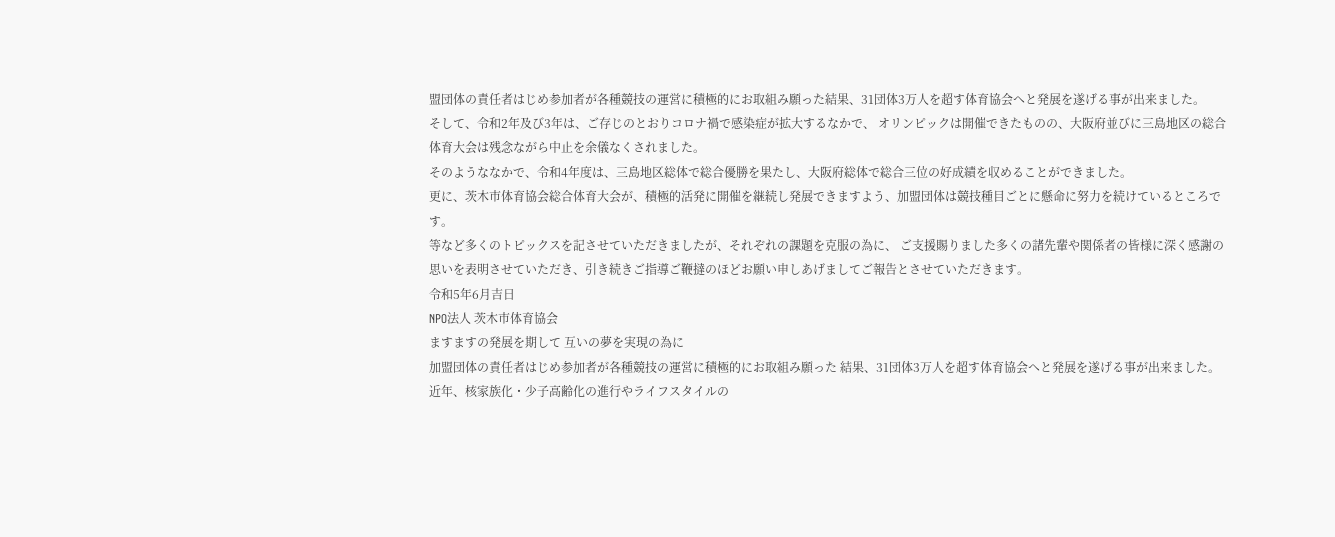盟団体の責任者はじめ参加者が各種競技の運営に積極的にお取組み願った結果、31団体3万人を超す体育協会へと発展を遂げる事が出来ました。
そして、令和2年及び3年は、ご存じのとおりコロナ禍で感染症が拡大するなかで、 オリンピックは開催できたものの、大阪府並びに三島地区の総合体育大会は残念ながら中止を余儀なくされました。
そのようななかで、令和4年度は、三島地区総体で総合優勝を果たし、大阪府総体で総合三位の好成績を収めることができました。
更に、茨木市体育協会総合体育大会が、積極的活発に開催を継続し発展できますよう、加盟団体は競技種目ごとに懸命に努力を続けているところです。
等など多くのトピックスを記させていただきましたが、それぞれの課題を克服の為に、 ご支援賜りました多くの諸先輩や関係者の皆様に深く感謝の思いを表明させていただき、引き続きご指導ご鞭撻のほどお願い申しあげましてご報告とさせていただきます。
令和5年6月吉日
NPO法人 茨木市体育協会
ますますの発展を期して 互いの夢を実現の為に
加盟団体の責任者はじめ参加者が各種競技の運営に積極的にお取組み願った 結果、31団体3万人を超す体育協会へと発展を遂げる事が出来ました。
近年、核家族化・少子高齢化の進行やライフスタイルの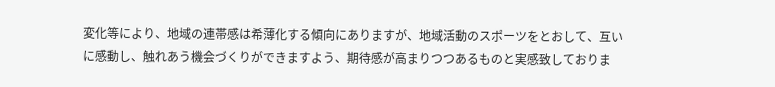変化等により、地域の連帯感は希薄化する傾向にありますが、地域活動のスポーツをとおして、互いに感動し、触れあう機会づくりができますよう、期待感が高まりつつあるものと実感致しておりま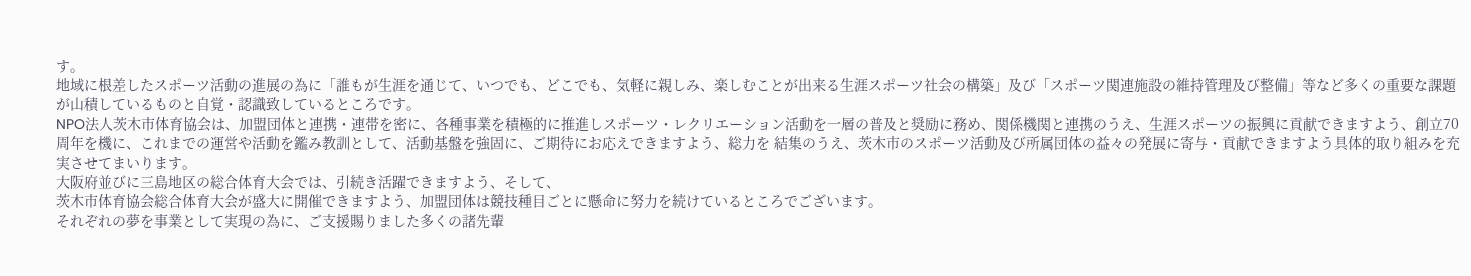す。
地域に根差したスポーツ活動の進展の為に「誰もが生涯を通じて、いつでも、どこでも、気軽に親しみ、楽しむことが出来る生涯スポーツ社会の構築」及び「スポーツ関連施設の維持管理及び整備」等など多くの重要な課題が山積しているものと自覚・認識致しているところです。
NPO法人茨木市体育協会は、加盟団体と連携・連帯を密に、各種事業を積極的に推進しスポーツ・レクリエーション活動を一層の普及と奨励に務め、関係機関と連携のうえ、生涯スポーツの振興に貢献できますよう、創立70周年を機に、これまでの運営や活動を鑑み教訓として、活動基盤を強固に、ご期待にお応えできますよう、総力を 結集のうえ、茨木市のスポーツ活動及び所属団体の益々の発展に寄与・貢献できますよう具体的取り組みを充実させてまいります。
大阪府並びに三島地区の総合体育大会では、引続き活躍できますよう、そして、
茨木市体育協会総合体育大会が盛大に開催できますよう、加盟団体は競技種目ごとに懸命に努力を続けているところでございます。
それぞれの夢を事業として実現の為に、ご支援賜りました多くの諸先輩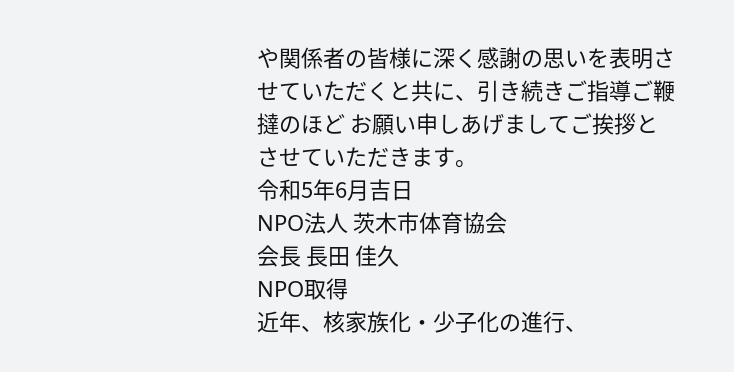や関係者の皆様に深く感謝の思いを表明させていただくと共に、引き続きご指導ご鞭撻のほど お願い申しあげましてご挨拶とさせていただきます。
令和5年6月吉日
NPO法人 茨木市体育協会
会長 長田 佳久
NPO取得
近年、核家族化・少子化の進行、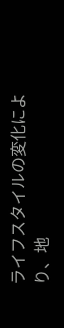ライフスタイルの変化により、地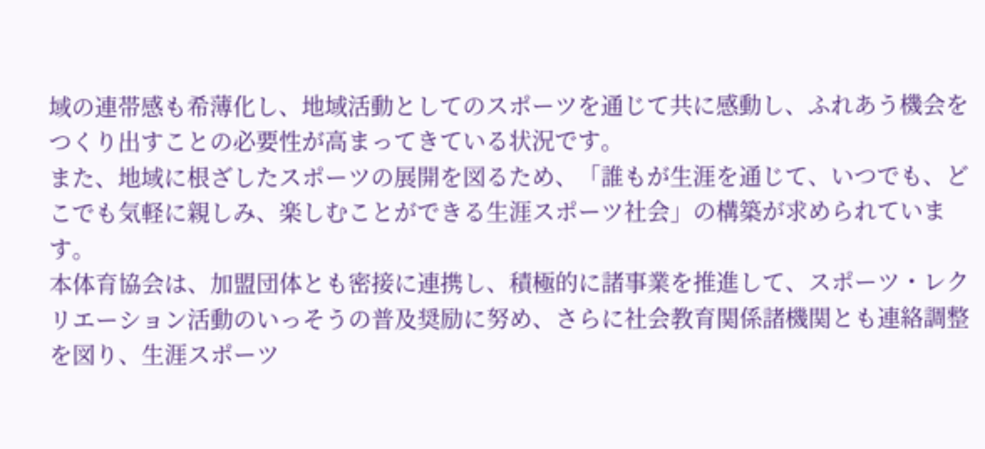域の連帯感も希薄化し、地域活動としてのスポーツを通じて共に感動し、ふれあう機会をつくり出すことの必要性が高まってきている状況です。
また、地域に根ざしたスポーツの展開を図るため、「誰もが生涯を通じて、いつでも、どこでも気軽に親しみ、楽しむことができる生涯スポーツ社会」の構築が求められています。
本体育協会は、加盟団体とも密接に連携し、積極的に諸事業を推進して、スポーツ・レクリエーション活動のいっそうの普及奨励に努め、さらに社会教育関係諸機関とも連絡調整を図り、生涯スポーツ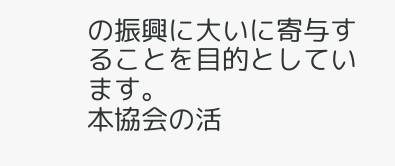の振興に大いに寄与することを目的としています。
本協会の活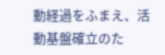動経過をふまえ、活動基盤確立のた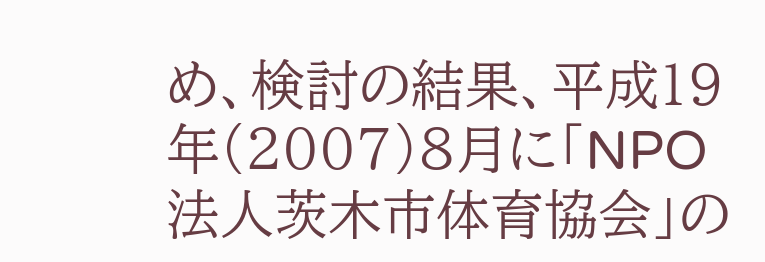め、検討の結果、平成19年(2007)8月に「NPO法人茨木市体育協会」の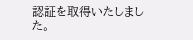認証を取得いたしました。